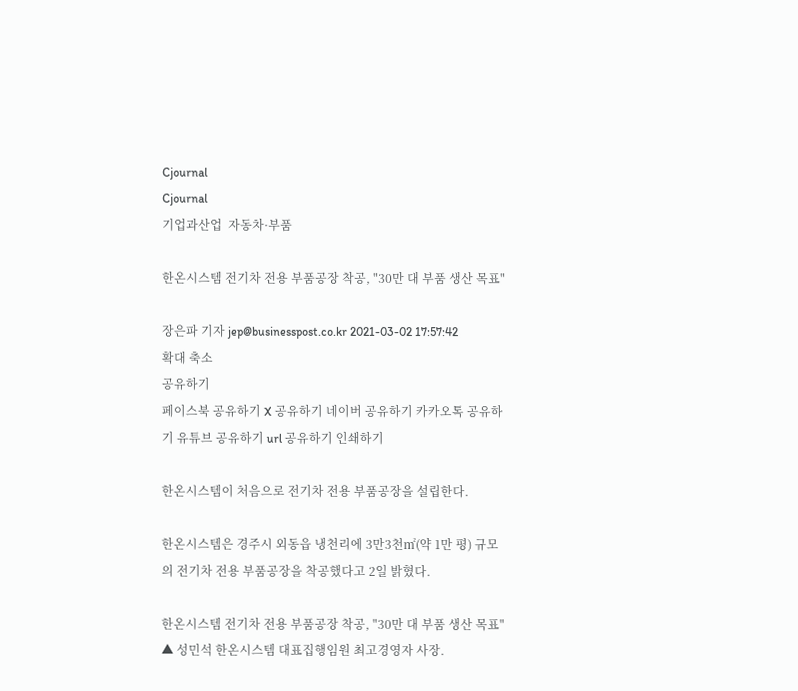Cjournal
Cjournal
기업과산업  자동차·부품

한온시스템 전기차 전용 부품공장 착공, "30만 대 부품 생산 목표"

장은파 기자 jep@businesspost.co.kr 2021-03-02 17:57:42
확대 축소
공유하기
페이스북 공유하기 X 공유하기 네이버 공유하기 카카오톡 공유하기 유튜브 공유하기 url 공유하기 인쇄하기

한온시스템이 처음으로 전기차 전용 부품공장을 설립한다.

한온시스템은 경주시 외동읍 냉천리에 3만3천㎡(약 1만 평) 규모의 전기차 전용 부품공장을 착공했다고 2일 밝혔다.

한온시스템 전기차 전용 부품공장 착공, "30만 대 부품 생산 목표"
▲ 성민석 한온시스템 대표집행임원 최고경영자 사장.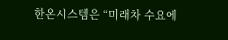한온시스템은 “미래차 수요에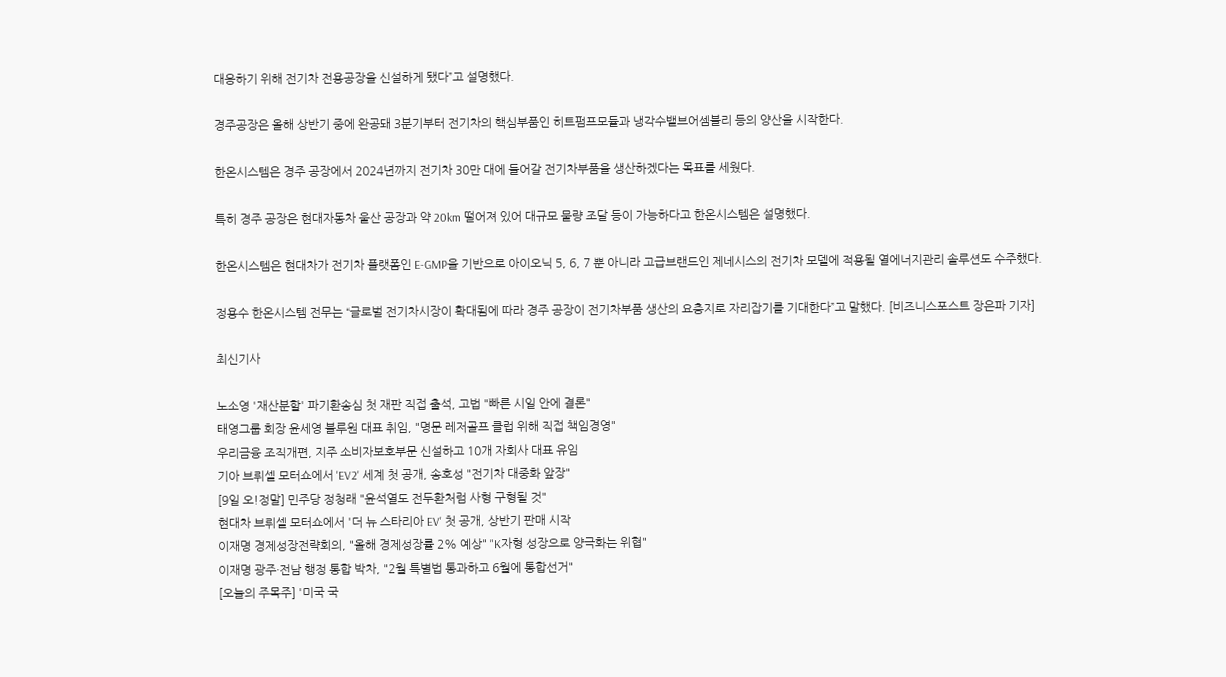대응하기 위해 전기차 전용공장을 신설하게 됐다”고 설명했다.

경주공장은 올해 상반기 중에 완공돼 3분기부터 전기차의 핵심부품인 히트펌프모듈과 냉각수밸브어셈블리 등의 양산을 시작한다.

한온시스템은 경주 공장에서 2024년까지 전기차 30만 대에 들어갈 전기차부품을 생산하겠다는 목표를 세웠다.

특히 경주 공장은 현대자동차 울산 공장과 약 20km 떨어져 있어 대규모 물량 조달 등이 가능하다고 한온시스템은 설명했다.

한온시스템은 현대차가 전기차 플랫폼인 E-GMP을 기반으로 아이오닉 5, 6, 7 뿐 아니라 고급브랜드인 제네시스의 전기차 모델에 적용될 열에너지관리 솔루션도 수주했다.

정용수 한온시스템 전무는 “글로벌 전기차시장이 확대됨에 따라 경주 공장이 전기차부품 생산의 요충지로 자리잡기를 기대한다”고 말했다. [비즈니스포스트 장은파 기자]

최신기사

노소영 '재산분할' 파기환송심 첫 재판 직접 출석, 고법 "빠른 시일 안에 결론"
태영그룹 회장 윤세영 블루원 대표 취임, "명문 레저골프 클럽 위해 직접 책임경영"
우리금융 조직개편, 지주 소비자보호부문 신설하고 10개 자회사 대표 유임
기아 브뤼셀 모터쇼에서 'EV2' 세계 첫 공개, 송호성 "전기차 대중화 앞장"
[9일 오!정말] 민주당 정청래 "윤석열도 전두환처럼 사형 구형될 것"
현대차 브뤼셀 모터쇼에서 '더 뉴 스타리아 EV' 첫 공개, 상반기 판매 시작
이재명 경제성장전략회의, "올해 경제성장률 2% 예상" "K자형 성장으로 양극화는 위협"
이재명 광주·전남 행정 통합 박차, "2월 특별법 통과하고 6월에 통합선거"
[오늘의 주목주] '미국 국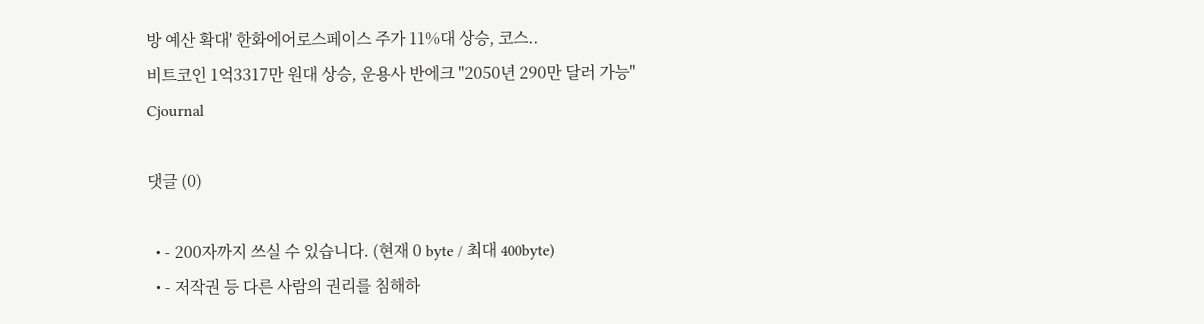방 예산 확대' 한화에어로스페이스 주가 11%대 상승, 코스..
비트코인 1억3317만 원대 상승, 운용사 반에크 "2050년 290만 달러 가능"
Cjournal

댓글 (0)

  • - 200자까지 쓰실 수 있습니다. (현재 0 byte / 최대 400byte)
  • - 저작권 등 다른 사람의 권리를 침해하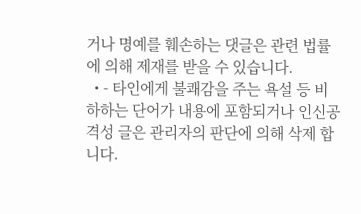거나 명예를 훼손하는 댓글은 관련 법률에 의해 제재를 받을 수 있습니다.
  • - 타인에게 불쾌감을 주는 욕설 등 비하하는 단어가 내용에 포함되거나 인신공격성 글은 관리자의 판단에 의해 삭제 합니다.